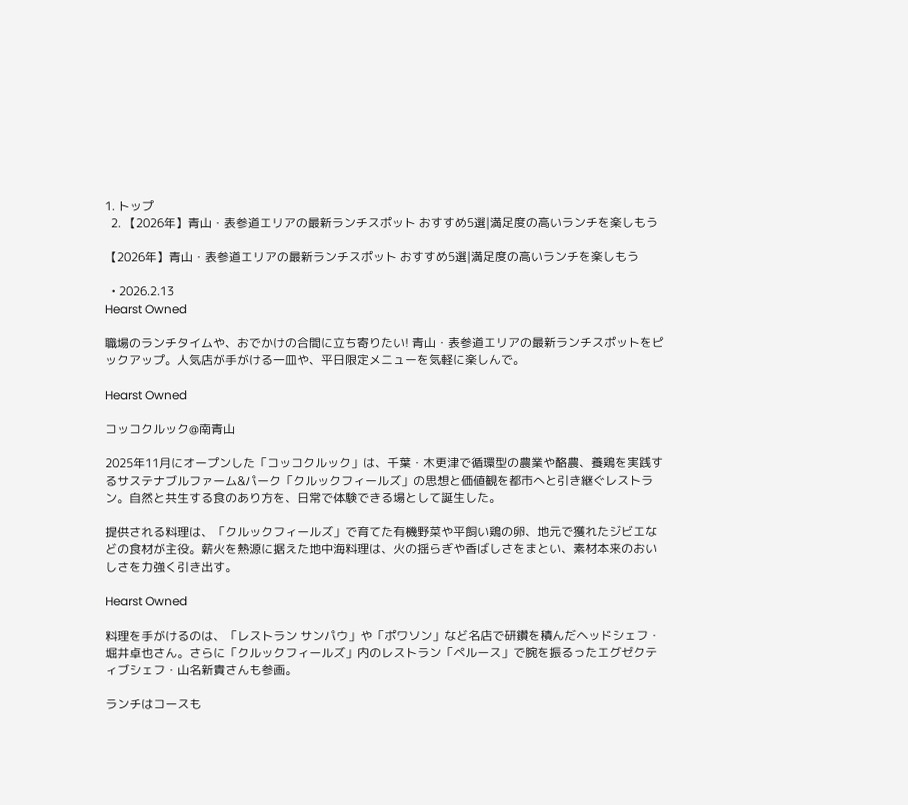1. トップ
  2. 【2026年】青山・表参道エリアの最新ランチスポット おすすめ5選|満足度の高いランチを楽しもう

【2026年】青山・表参道エリアの最新ランチスポット おすすめ5選|満足度の高いランチを楽しもう

  • 2026.2.13
Hearst Owned

職場のランチタイムや、おでかけの合間に立ち寄りたい! 青山・表参道エリアの最新ランチスポットをピックアップ。人気店が手がける一皿や、平日限定メニューを気軽に楽しんで。

Hearst Owned

コッコクルック@南青山

2025年11月にオープンした「コッコクルック」は、千葉・木更津で循環型の農業や酪農、養鶏を実践するサステナブルファーム&パーク「クルックフィールズ」の思想と価値観を都市へと引き継ぐレストラン。自然と共生する食のあり方を、日常で体験できる場として誕生した。

提供される料理は、「クルックフィールズ」で育てた有機野菜や平飼い鶏の卵、地元で獲れたジビエなどの食材が主役。薪火を熱源に据えた地中海料理は、火の揺らぎや香ばしさをまとい、素材本来のおいしさを力強く引き出す。

Hearst Owned

料理を手がけるのは、「レストラン サンパウ」や「ポワソン」など名店で研鑽を積んだヘッドシェフ・堀井卓也さん。さらに「クルックフィールズ」内のレストラン「ペルース」で腕を振るったエグゼクティブシェフ・山名新貴さんも参画。

ランチはコースも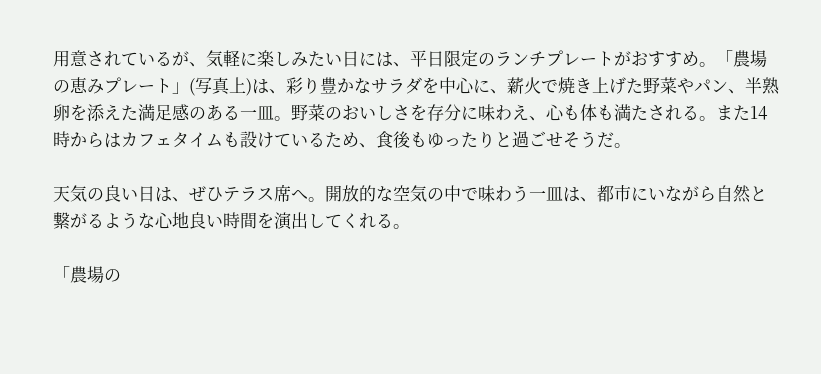用意されているが、気軽に楽しみたい日には、平日限定のランチプレートがおすすめ。「農場の恵みプレート」(写真上)は、彩り豊かなサラダを中心に、薪火で焼き上げた野菜やパン、半熟卵を添えた満足感のある一皿。野菜のおいしさを存分に味わえ、心も体も満たされる。また14時からはカフェタイムも設けているため、食後もゆったりと過ごせそうだ。

天気の良い日は、ぜひテラス席へ。開放的な空気の中で味わう一皿は、都市にいながら自然と繋がるような心地良い時間を演出してくれる。

「農場の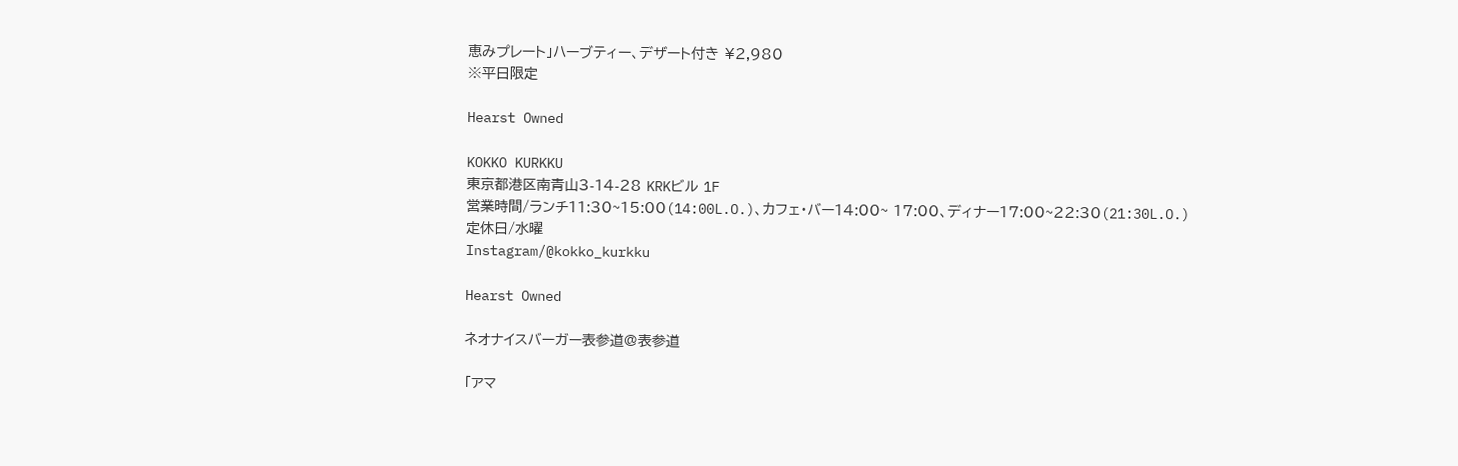恵みプレート」ハーブティー、デザート付き ¥2,980
※平日限定

Hearst Owned

KOKKO KURKKU
東京都港区南青山3-14-28 KRKビル 1F
営業時間/ランチ11:30~15:00(14:00L.O.)、カフェ・バー14:00~ 17:00、ディナー17:00~22:30(21:30L.O.)
定休日/水曜
Instagram/@kokko_kurkku

Hearst Owned

ネオナイスバーガー表参道@表参道

「アマ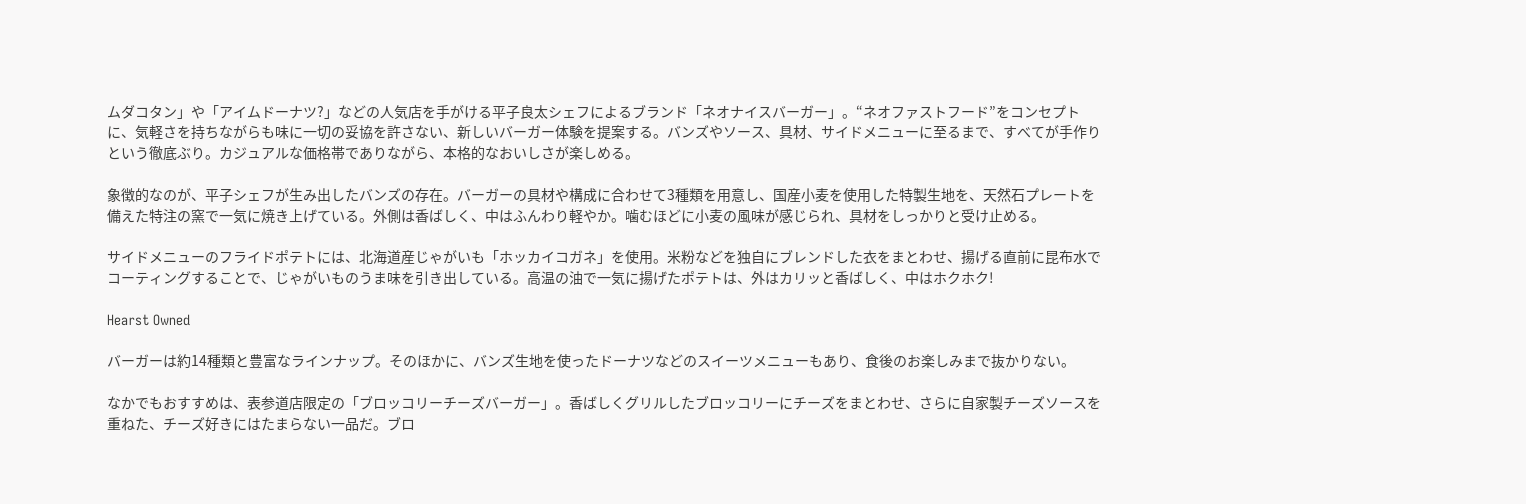ムダコタン」や「アイムドーナツ?」などの人気店を手がける平子良太シェフによるブランド「ネオナイスバーガー」。“ネオファストフード”をコンセプトに、気軽さを持ちながらも味に一切の妥協を許さない、新しいバーガー体験を提案する。バンズやソース、具材、サイドメニューに至るまで、すべてが手作りという徹底ぶり。カジュアルな価格帯でありながら、本格的なおいしさが楽しめる。

象徴的なのが、平子シェフが生み出したバンズの存在。バーガーの具材や構成に合わせて3種類を用意し、国産小麦を使用した特製生地を、天然石プレートを備えた特注の窯で一気に焼き上げている。外側は香ばしく、中はふんわり軽やか。噛むほどに小麦の風味が感じられ、具材をしっかりと受け止める。

サイドメニューのフライドポテトには、北海道産じゃがいも「ホッカイコガネ」を使用。米粉などを独自にブレンドした衣をまとわせ、揚げる直前に昆布水でコーティングすることで、じゃがいものうま味を引き出している。高温の油で一気に揚げたポテトは、外はカリッと香ばしく、中はホクホク!

Hearst Owned

バーガーは約14種類と豊富なラインナップ。そのほかに、バンズ生地を使ったドーナツなどのスイーツメニューもあり、食後のお楽しみまで抜かりない。

なかでもおすすめは、表参道店限定の「ブロッコリーチーズバーガー」。香ばしくグリルしたブロッコリーにチーズをまとわせ、さらに自家製チーズソースを重ねた、チーズ好きにはたまらない一品だ。ブロ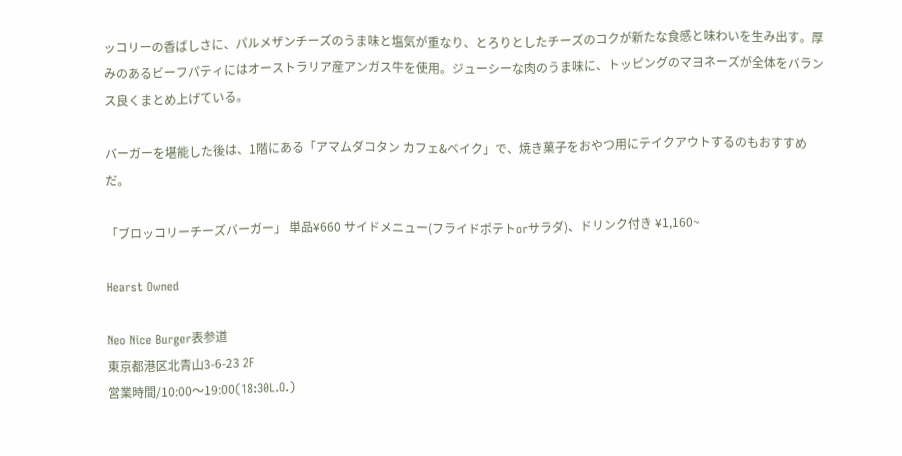ッコリーの香ばしさに、パルメザンチーズのうま味と塩気が重なり、とろりとしたチーズのコクが新たな食感と味わいを生み出す。厚みのあるビーフパティにはオーストラリア産アンガス牛を使用。ジューシーな肉のうま味に、トッピングのマヨネーズが全体をバランス良くまとめ上げている。

バーガーを堪能した後は、1階にある「アマムダコタン カフェ&ベイク」で、焼き菓子をおやつ用にテイクアウトするのもおすすめだ。

「ブロッコリーチーズバーガー」 単品¥660 サイドメニュー(フライドポテトorサラダ)、ドリンク付き ¥1,160~

Hearst Owned

Neo Nice Burger表参道
東京都港区北青山3-6-23 2F
営業時間/10:00〜19:00(18:30L.O.)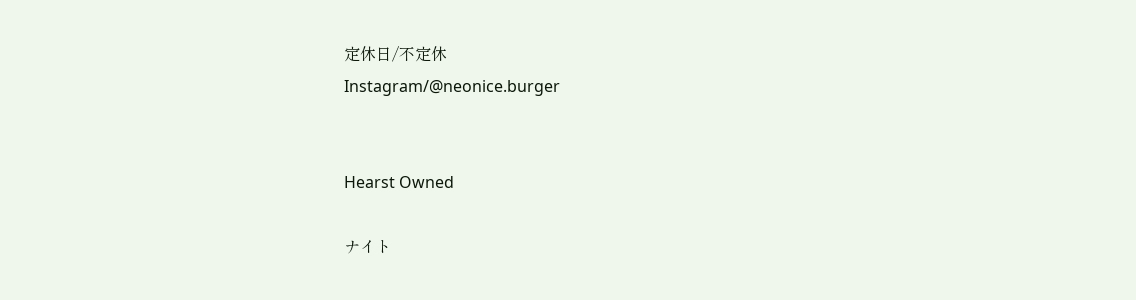定休日/不定休
Instagram/@neonice.burger


Hearst Owned

ナイト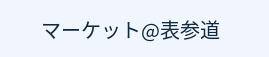マーケット@表参道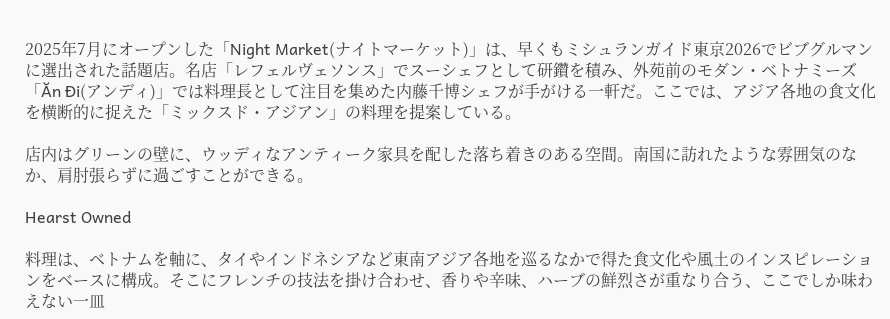2025年7月にオープンした「Night Market(ナイトマーケット)」は、早くもミシュランガイド東京2026でビブグルマンに選出された話題店。名店「レフェルヴェソンス」でスーシェフとして研鑽を積み、外苑前のモダン・ベトナミーズ「Ăn Đi(アンディ)」では料理長として注目を集めた内藤千博シェフが手がける一軒だ。ここでは、アジア各地の食文化を横断的に捉えた「ミックスド・アジアン」の料理を提案している。

店内はグリーンの壁に、ウッディなアンティーク家具を配した落ち着きのある空間。南国に訪れたような雰囲気のなか、肩肘張らずに過ごすことができる。

Hearst Owned

料理は、ベトナムを軸に、タイやインドネシアなど東南アジア各地を巡るなかで得た食文化や風土のインスピレーションをベースに構成。そこにフレンチの技法を掛け合わせ、香りや辛味、ハーブの鮮烈さが重なり合う、ここでしか味わえない一皿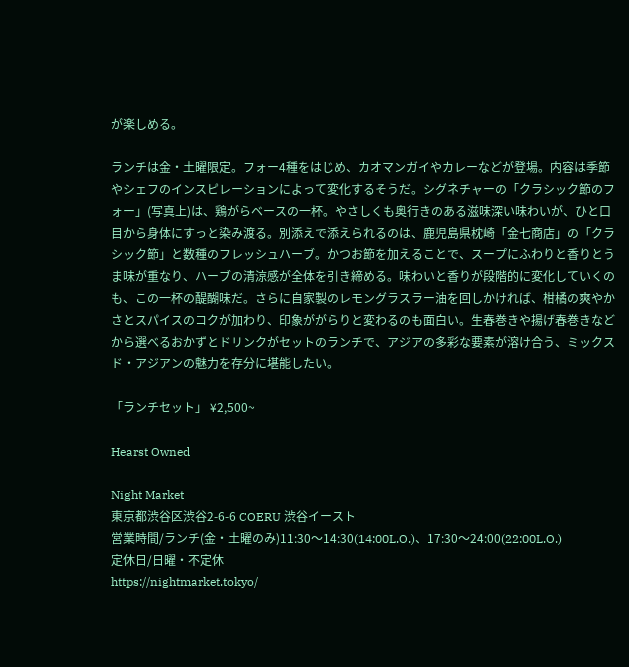が楽しめる。

ランチは金・土曜限定。フォー4種をはじめ、カオマンガイやカレーなどが登場。内容は季節やシェフのインスピレーションによって変化するそうだ。シグネチャーの「クラシック節のフォー」(写真上)は、鶏がらベースの一杯。やさしくも奥行きのある滋味深い味わいが、ひと口目から身体にすっと染み渡る。別添えで添えられるのは、鹿児島県枕崎「金七商店」の「クラシック節」と数種のフレッシュハーブ。かつお節を加えることで、スープにふわりと香りとうま味が重なり、ハーブの清涼感が全体を引き締める。味わいと香りが段階的に変化していくのも、この一杯の醍醐味だ。さらに自家製のレモングラスラー油を回しかければ、柑橘の爽やかさとスパイスのコクが加わり、印象ががらりと変わるのも面白い。生春巻きや揚げ春巻きなどから選べるおかずとドリンクがセットのランチで、アジアの多彩な要素が溶け合う、ミックスド・アジアンの魅力を存分に堪能したい。

「ランチセット」 ¥2,500~

Hearst Owned

Night Market
東京都渋谷区渋谷2-6-6 COERU 渋谷イースト
営業時間/ランチ(金・土曜のみ)11:30〜14:30(14:00L.O.)、17:30〜24:00(22:00L.O.)
定休日/日曜・不定休
https://nightmarket.tokyo/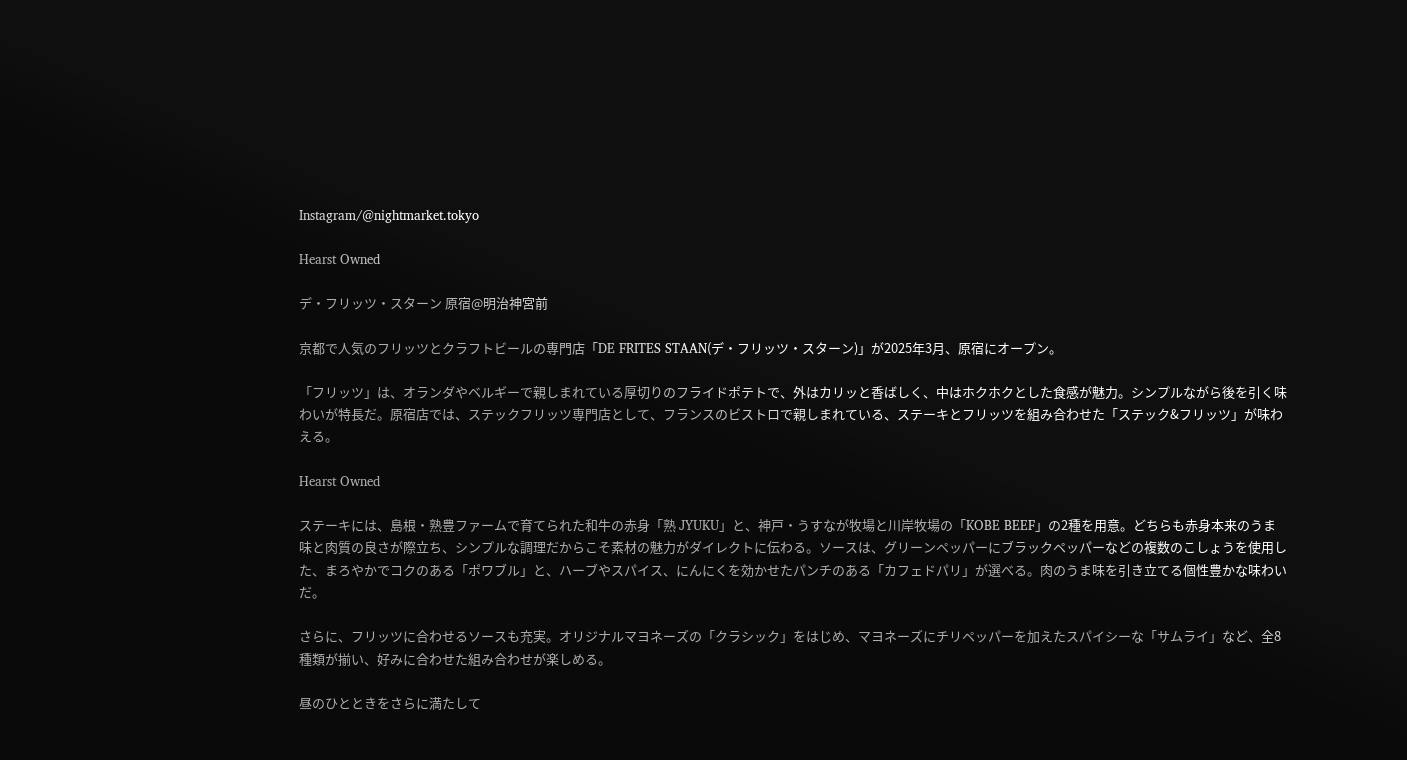Instagram/@nightmarket.tokyo

Hearst Owned

デ・フリッツ・スターン 原宿@明治神宮前

京都で人気のフリッツとクラフトビールの専門店「DE FRITES STAAN(デ・フリッツ・スターン)」が2025年3月、原宿にオープン。

「フリッツ」は、オランダやベルギーで親しまれている厚切りのフライドポテトで、外はカリッと香ばしく、中はホクホクとした食感が魅力。シンプルながら後を引く味わいが特長だ。原宿店では、ステックフリッツ専門店として、フランスのビストロで親しまれている、ステーキとフリッツを組み合わせた「ステック&フリッツ」が味わえる。

Hearst Owned

ステーキには、島根・熟豊ファームで育てられた和牛の赤身「熟 JYUKU」と、神戸・うすなが牧場と川岸牧場の「KOBE BEEF」の2種を用意。どちらも赤身本来のうま味と肉質の良さが際立ち、シンプルな調理だからこそ素材の魅力がダイレクトに伝わる。ソースは、グリーンペッパーにブラックペッパーなどの複数のこしょうを使用した、まろやかでコクのある「ポワブル」と、ハーブやスパイス、にんにくを効かせたパンチのある「カフェドパリ」が選べる。肉のうま味を引き立てる個性豊かな味わいだ。

さらに、フリッツに合わせるソースも充実。オリジナルマヨネーズの「クラシック」をはじめ、マヨネーズにチリペッパーを加えたスパイシーな「サムライ」など、全8種類が揃い、好みに合わせた組み合わせが楽しめる。

昼のひとときをさらに満たして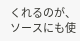くれるのが、ソースにも使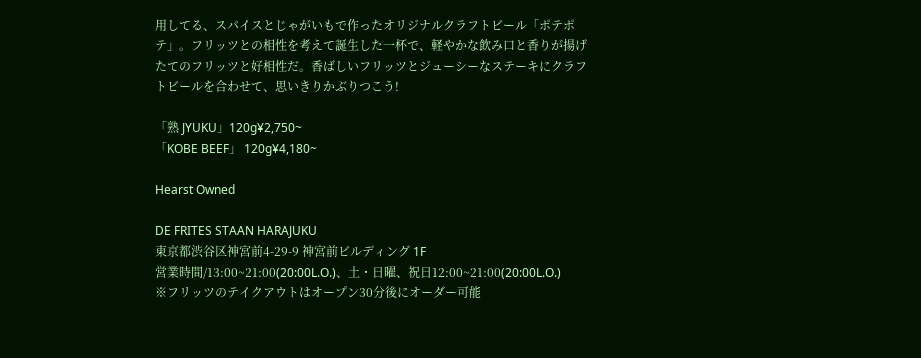用してる、スパイスとじゃがいもで作ったオリジナルクラフトビール「ポテポテ」。フリッツとの相性を考えて誕生した一杯で、軽やかな飲み口と香りが揚げたてのフリッツと好相性だ。香ばしいフリッツとジューシーなステーキにクラフトビールを合わせて、思いきりかぶりつこう!

「熟 JYUKU」120g¥2,750~
「KOBE BEEF」 120g¥4,180~

Hearst Owned

DE FRITES STAAN HARAJUKU
東京都渋谷区神宮前4-29-9 神宮前ビルディング 1F
営業時間/13:00~21:00(20:00L.O.)、土・日曜、祝日12:00~21:00(20:00L.O.)
※フリッツのテイクアウトはオープン30分後にオーダー可能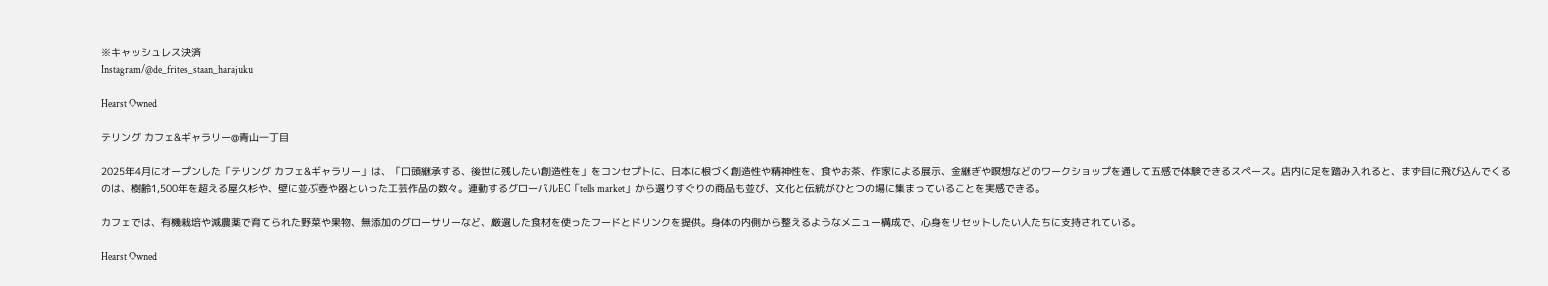※キャッシュレス決済
Instagram/@de_frites_staan_harajuku

Hearst Owned

テリング カフェ&ギャラリー@青山一丁目

2025年4月にオープンした「テリング カフェ&ギャラリー」は、「口頭継承する、後世に残したい創造性を」をコンセプトに、日本に根づく創造性や精神性を、食やお茶、作家による展示、金継ぎや瞑想などのワークショップを通して五感で体験できるスペース。店内に足を踏み入れると、まず目に飛び込んでくるのは、樹齢1,500年を超える屋久杉や、壁に並ぶ壺や器といった工芸作品の数々。連動するグローバルEC「tells market」から選りすぐりの商品も並び、文化と伝統がひとつの場に集まっていることを実感できる。

カフェでは、有機栽培や減農薬で育てられた野菜や果物、無添加のグローサリーなど、厳選した食材を使ったフードとドリンクを提供。身体の内側から整えるようなメニュー構成で、心身をリセットしたい人たちに支持されている。

Hearst Owned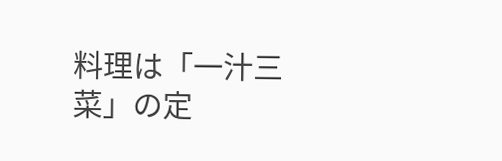料理は「一汁三菜」の定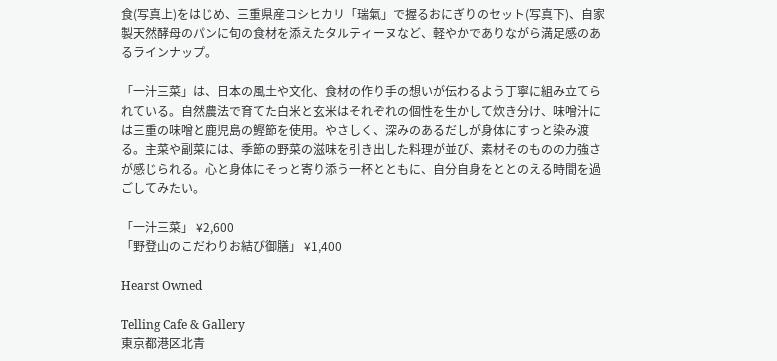食(写真上)をはじめ、三重県産コシヒカリ「瑞氣」で握るおにぎりのセット(写真下)、自家製天然酵母のパンに旬の食材を添えたタルティーヌなど、軽やかでありながら満足感のあるラインナップ。

「一汁三菜」は、日本の風土や文化、食材の作り手の想いが伝わるよう丁寧に組み立てられている。自然農法で育てた白米と玄米はそれぞれの個性を生かして炊き分け、味噌汁には三重の味噌と鹿児島の鰹節を使用。やさしく、深みのあるだしが身体にすっと染み渡る。主菜や副菜には、季節の野菜の滋味を引き出した料理が並び、素材そのものの力強さが感じられる。心と身体にそっと寄り添う一杯とともに、自分自身をととのえる時間を過ごしてみたい。

「一汁三菜」 ¥2,600
「野登山のこだわりお結び御膳」 ¥1,400

Hearst Owned

Telling Cafe & Gallery
東京都港区北青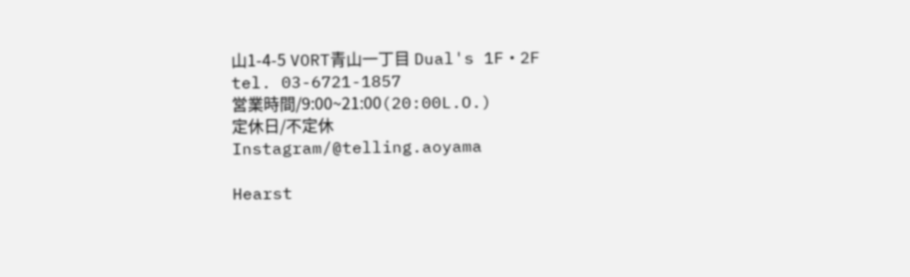山1-4-5 VORT青山一丁目 Dual's 1F・2F
tel. 03-6721-1857
営業時間/9:00~21:00(20:00L.O.)
定休日/不定休
Instagram/@telling.aoyama

Hearst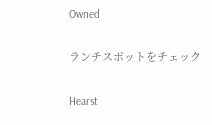Owned

ランチスポットをチェック

Hearst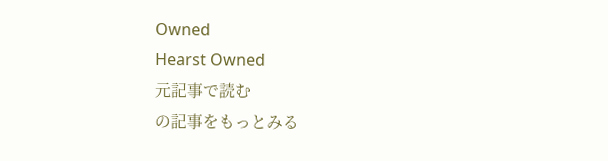Owned
Hearst Owned
元記事で読む
の記事をもっとみる